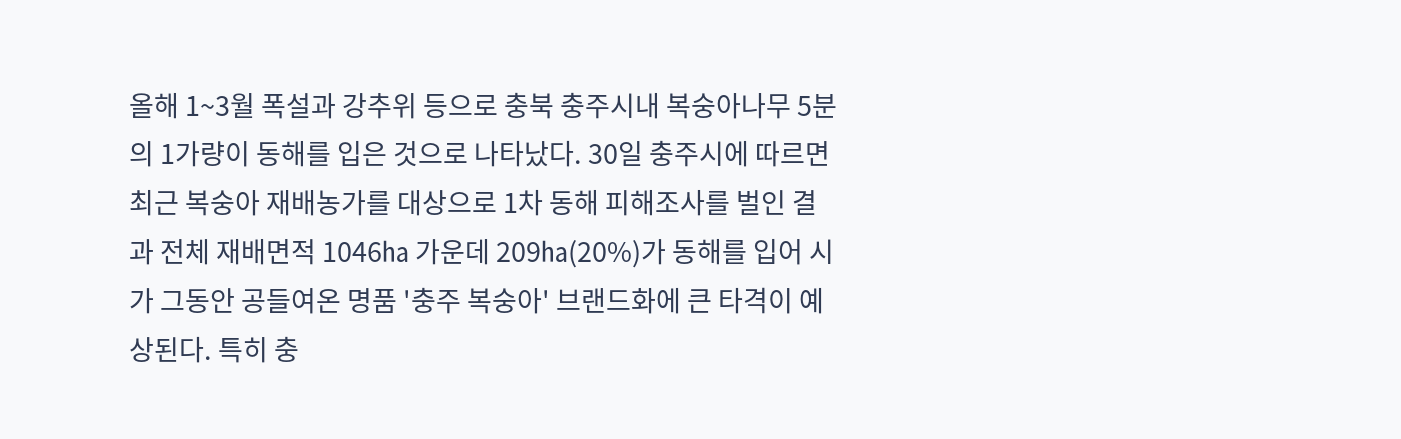올해 1~3월 폭설과 강추위 등으로 충북 충주시내 복숭아나무 5분의 1가량이 동해를 입은 것으로 나타났다. 30일 충주시에 따르면 최근 복숭아 재배농가를 대상으로 1차 동해 피해조사를 벌인 결과 전체 재배면적 1046㏊ 가운데 209㏊(20%)가 동해를 입어 시가 그동안 공들여온 명품 '충주 복숭아' 브랜드화에 큰 타격이 예상된다. 특히 충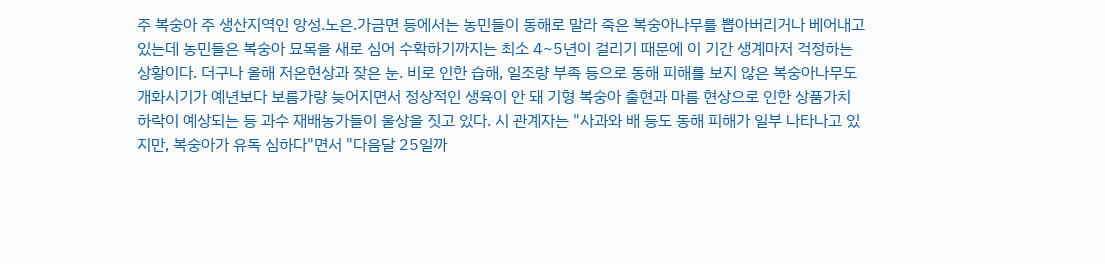주 복숭아 주 생산지역인 앙성.노은.가금면 등에서는 농민들이 동해로 말라 죽은 복숭아나무를 뽑아버리거나 베어내고 있는데 농민들은 복숭아 묘목을 새로 심어 수확하기까지는 최소 4~5년이 걸리기 때문에 이 기간 생계마저 걱정하는 상황이다. 더구나 올해 저온현상과 잦은 눈. 비로 인한 습해, 일조량 부족 등으로 동해 피해를 보지 않은 복숭아나무도 개화시기가 예년보다 보름가량 늦어지면서 정상적인 생육이 안 돼 기형 복숭아 출현과 마름 현상으로 인한 상품가치 하락이 예상되는 등 과수 재배농가들이 울상을 짓고 있다. 시 관계자는 "사과와 배 등도 동해 피해가 일부 나타나고 있지만, 복숭아가 유독 심하다"면서 "다음달 25일까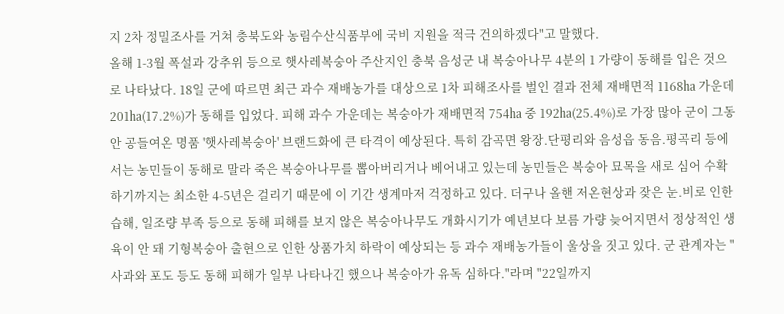지 2차 정밀조사를 거쳐 충북도와 농림수산식품부에 국비 지원을 적극 건의하겠다"고 말했다.
올해 1-3월 폭설과 강추위 등으로 햇사레복숭아 주산지인 충북 음성군 내 복숭아나무 4분의 1 가량이 동해를 입은 것으로 나타났다. 18일 군에 따르면 최근 과수 재배농가를 대상으로 1차 피해조사를 벌인 결과 전체 재배면적 1168㏊ 가운데 201㏊(17.2%)가 동해를 입었다. 피해 과수 가운데는 복숭아가 재배면적 754㏊ 중 192㏊(25.4%)로 가장 많아 군이 그동안 공들여온 명품 '햇사레복숭아' 브랜드화에 큰 타격이 예상된다. 특히 감곡면 왕장.단평리와 음성읍 동음.평곡리 등에서는 농민들이 동해로 말라 죽은 복숭아나무를 뽑아버리거나 베어내고 있는데 농민들은 복숭아 묘목을 새로 심어 수확하기까지는 최소한 4-5년은 걸리기 때문에 이 기간 생계마저 걱정하고 있다. 더구나 올핸 저온현상과 잦은 눈.비로 인한 습해, 일조량 부족 등으로 동해 피해를 보지 않은 복숭아나무도 개화시기가 예년보다 보름 가량 늦어지면서 정상적인 생육이 안 돼 기형복숭아 출현으로 인한 상품가치 하락이 예상되는 등 과수 재배농가들이 울상을 짓고 있다. 군 관계자는 "사과와 포도 등도 동해 피해가 일부 나타나긴 했으나 복숭아가 유독 심하다."라며 "22일까지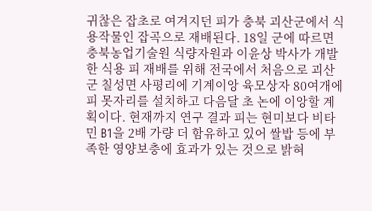귀찮은 잡초로 여겨지던 피가 충북 괴산군에서 식용작물인 잡곡으로 재배된다. 18일 군에 따르면 충북농업기술원 식량자원과 이윤상 박사가 개발한 식용 피 재배를 위해 전국에서 처음으로 괴산군 칠성면 사평리에 기계이앙 육모상자 80여개에 피 못자리를 설치하고 다음달 초 논에 이앙할 계획이다. 현재까지 연구 결과 피는 현미보다 비타민 B1을 2배 가량 더 함유하고 있어 쌀밥 등에 부족한 영양보충에 효과가 있는 것으로 밝혀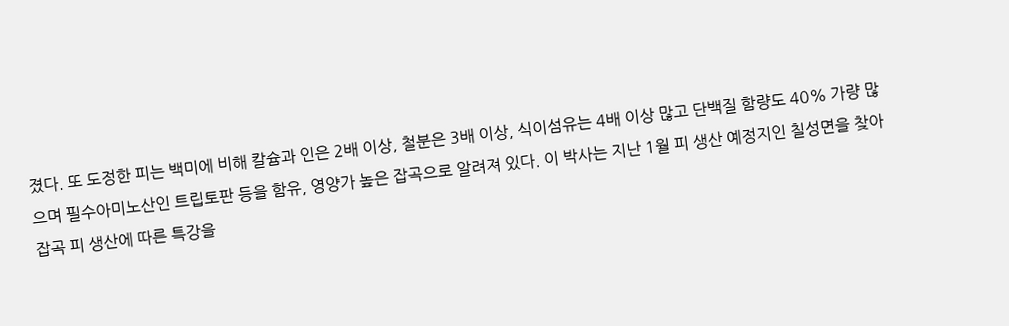졌다. 또 도정한 피는 백미에 비해 칼슘과 인은 2배 이상, 철분은 3배 이상, 식이섬유는 4배 이상 많고 단백질 함량도 40% 가량 많으며 필수아미노산인 트립토판 등을 함유, 영양가 높은 잡곡으로 알려져 있다. 이 박사는 지난 1월 피 생산 예정지인 칠성면을 찾아 잡곡 피 생산에 따른 특강을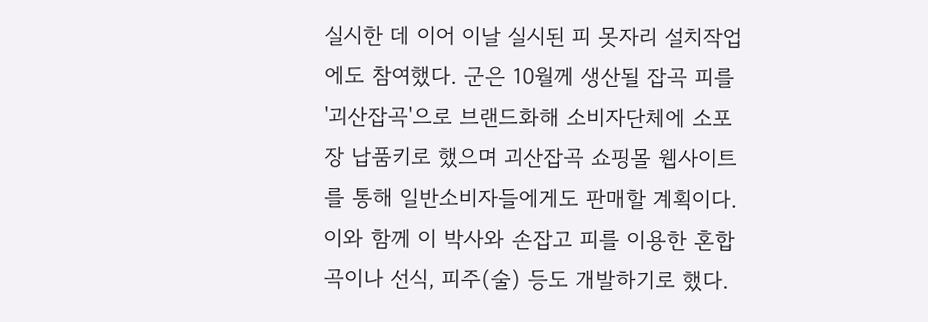실시한 데 이어 이날 실시된 피 못자리 설치작업에도 참여했다. 군은 10월께 생산될 잡곡 피를 '괴산잡곡'으로 브랜드화해 소비자단체에 소포장 납품키로 했으며 괴산잡곡 쇼핑몰 웹사이트를 통해 일반소비자들에게도 판매할 계획이다. 이와 함께 이 박사와 손잡고 피를 이용한 혼합곡이나 선식, 피주(술) 등도 개발하기로 했다.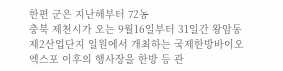한편 군은 지난해부터 72농
충북 제천시가 오는 9월16일부터 31일간 왕암동 제2산업단지 일원에서 개최하는 국제한방바이오엑스포 이후의 행사장을 한방 등 관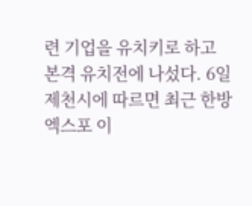련 기업을 유치키로 하고 본격 유치전에 나섰다. 6일 제천시에 따르면 최근 한방엑스포 이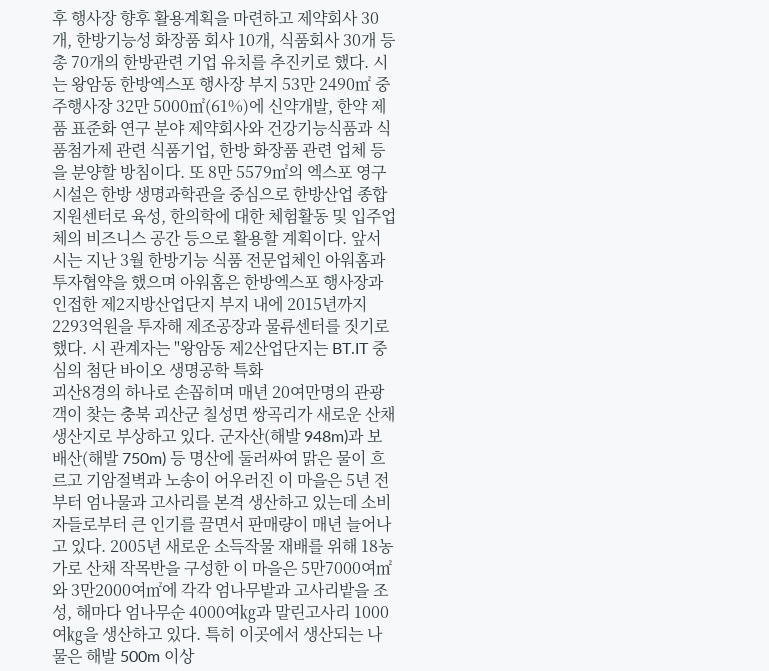후 행사장 향후 활용계획을 마련하고 제약회사 30개, 한방기능성 화장품 회사 10개, 식품회사 30개 등 총 70개의 한방관련 기업 유치를 추진키로 했다. 시는 왕암동 한방엑스포 행사장 부지 53만 2490㎡ 중 주행사장 32만 5000㎡(61%)에 신약개발, 한약 제품 표준화 연구 분야 제약회사와 건강기능식품과 식품첨가제 관련 식품기업, 한방 화장품 관련 업체 등을 분양할 방침이다. 또 8만 5579㎡의 엑스포 영구시설은 한방 생명과학관을 중심으로 한방산업 종합지원센터로 육성, 한의학에 대한 체험활동 및 입주업체의 비즈니스 공간 등으로 활용할 계획이다. 앞서 시는 지난 3월 한방기능 식품 전문업체인 아워홈과 투자협약을 했으며 아워홈은 한방엑스포 행사장과 인접한 제2지방산업단지 부지 내에 2015년까지 2293억원을 투자해 제조공장과 물류센터를 짓기로 했다. 시 관계자는 "왕암동 제2산업단지는 BT.IT 중심의 첨단 바이오 생명공학 특화
괴산8경의 하나로 손꼽히며 매년 20여만명의 관광객이 찾는 충북 괴산군 칠성면 쌍곡리가 새로운 산채 생산지로 부상하고 있다. 군자산(해발 948m)과 보배산(해발 750m) 등 명산에 둘러싸여 맑은 물이 흐르고 기암절벽과 노송이 어우러진 이 마을은 5년 전부터 엄나물과 고사리를 본격 생산하고 있는데 소비자들로부터 큰 인기를 끌면서 판매량이 매년 늘어나고 있다. 2005년 새로운 소득작물 재배를 위해 18농가로 산채 작목반을 구성한 이 마을은 5만7000여㎡와 3만2000여㎡에 각각 엄나무밭과 고사리밭을 조성, 해마다 엄나무순 4000여㎏과 말린고사리 1000여㎏을 생산하고 있다. 특히 이곳에서 생산되는 나물은 해발 500m 이상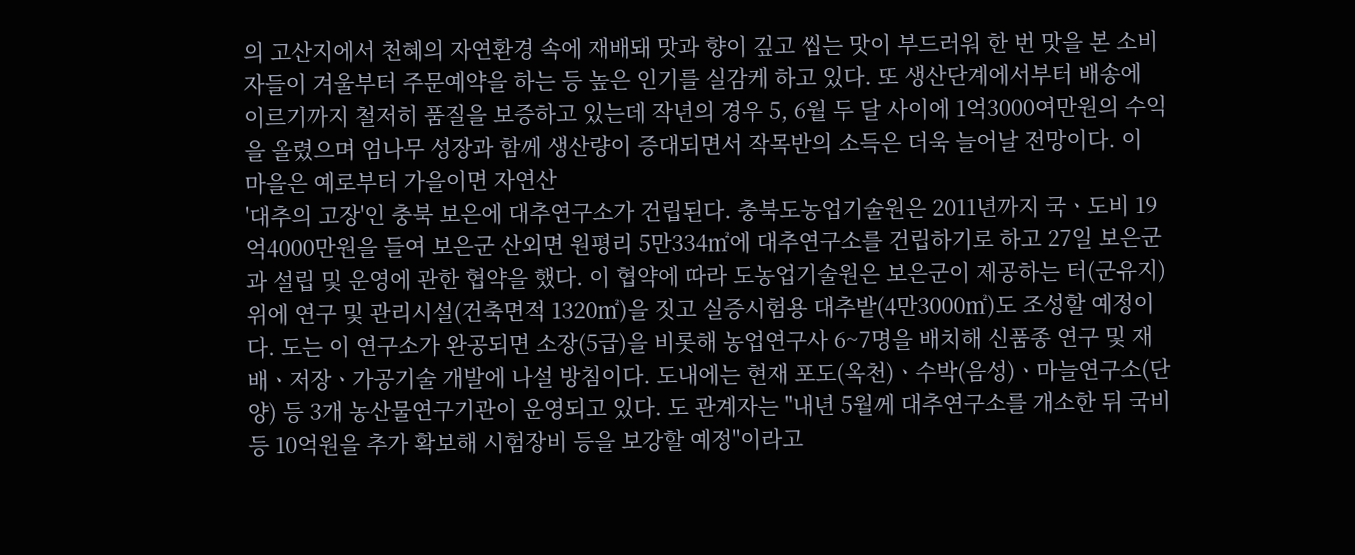의 고산지에서 천혜의 자연환경 속에 재배돼 맛과 향이 깊고 씹는 맛이 부드러워 한 번 맛을 본 소비자들이 겨울부터 주문예약을 하는 등 높은 인기를 실감케 하고 있다. 또 생산단계에서부터 배송에 이르기까지 철저히 품질을 보증하고 있는데 작년의 경우 5, 6월 두 달 사이에 1억3000여만원의 수익을 올렸으며 엄나무 성장과 함께 생산량이 증대되면서 작목반의 소득은 더욱 늘어날 전망이다. 이 마을은 예로부터 가을이면 자연산
'대추의 고장'인 충북 보은에 대추연구소가 건립된다. 충북도농업기술원은 2011년까지 국ㆍ도비 19억4000만원을 들여 보은군 산외면 원평리 5만334㎡에 대추연구소를 건립하기로 하고 27일 보은군과 설립 및 운영에 관한 협약을 했다. 이 협약에 따라 도농업기술원은 보은군이 제공하는 터(군유지) 위에 연구 및 관리시설(건축면적 1320㎡)을 짓고 실증시험용 대추밭(4만3000㎡)도 조성할 예정이다. 도는 이 연구소가 완공되면 소장(5급)을 비롯해 농업연구사 6~7명을 배치해 신품종 연구 및 재배ㆍ저장ㆍ가공기술 개발에 나설 방침이다. 도내에는 현재 포도(옥천)ㆍ수박(음성)ㆍ마늘연구소(단양) 등 3개 농산물연구기관이 운영되고 있다. 도 관계자는 "내년 5월께 대추연구소를 개소한 뒤 국비 등 10억원을 추가 확보해 시험장비 등을 보강할 예정"이라고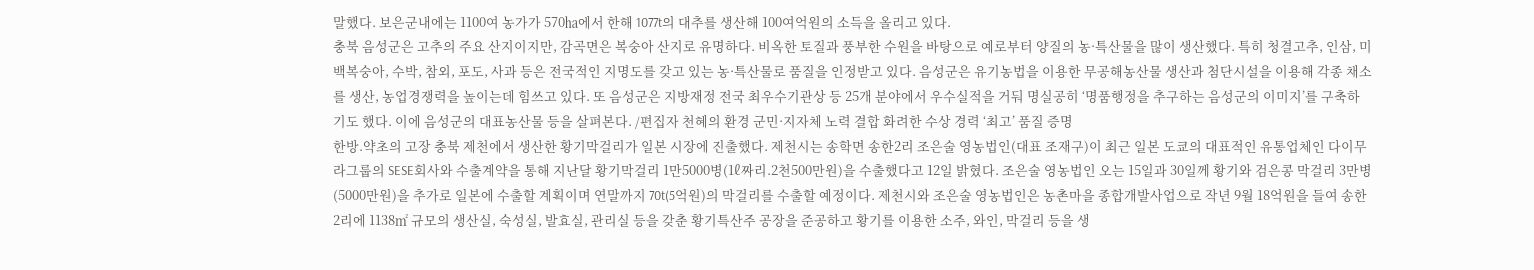말했다. 보은군내에는 1100여 농가가 570㏊에서 한해 1077t의 대추를 생산해 100여억원의 소득을 올리고 있다.
충북 음성군은 고추의 주요 산지이지만, 감곡면은 복숭아 산지로 유명하다. 비옥한 토질과 풍부한 수원을 바탕으로 예로부터 양질의 농·특산물을 많이 생산했다. 특히 청결고추, 인삼, 미백복숭아, 수박, 참외, 포도, 사과 등은 전국적인 지명도를 갖고 있는 농·특산물로 품질을 인정받고 있다. 음성군은 유기농법을 이용한 무공해농산물 생산과 첨단시설을 이용해 각종 채소를 생산, 농업경쟁력을 높이는데 힘쓰고 있다. 또 음성군은 지방재정 전국 최우수기관상 등 25개 분야에서 우수실적을 거둬 명실공히 ‘명품행정을 추구하는 음성군의 이미지’를 구축하기도 했다. 이에 음성군의 대표농산물 등을 살펴본다. /편집자 천혜의 환경 군민·지자체 노력 결합 화려한 수상 경력 ‘최고’ 품질 증명
한방.약초의 고장 충북 제천에서 생산한 황기막걸리가 일본 시장에 진출했다. 제천시는 송학면 송한2리 조은술 영농법인(대표 조재구)이 최근 일본 도쿄의 대표적인 유통업체인 다이무라그룹의 SESE회사와 수출계약을 통해 지난달 황기막걸리 1만5000병(1ℓ짜리.2천500만원)을 수출했다고 12일 밝혔다. 조은술 영농법인 오는 15일과 30일께 황기와 검은콩 막걸리 3만병(5000만원)을 추가로 일본에 수출할 계획이며 연말까지 70t(5억원)의 막걸리를 수출할 예정이다. 제천시와 조은술 영농법인은 농촌마을 종합개발사업으로 작년 9월 18억원을 들여 송한2리에 1138㎡ 규모의 생산실, 숙성실, 발효실, 관리실 등을 갖춘 황기특산주 공장을 준공하고 황기를 이용한 소주, 와인, 막걸리 등을 생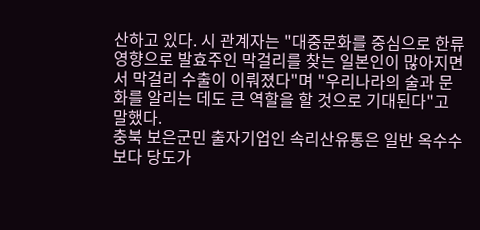산하고 있다. 시 관계자는 "대중문화를 중심으로 한류 영향으로 발효주인 막걸리를 찾는 일본인이 많아지면서 막걸리 수출이 이뤄졌다"며 "우리나라의 술과 문화를 알리는 데도 큰 역할을 할 것으로 기대된다"고 말했다.
충북 보은군민 출자기업인 속리산유통은 일반 옥수수보다 당도가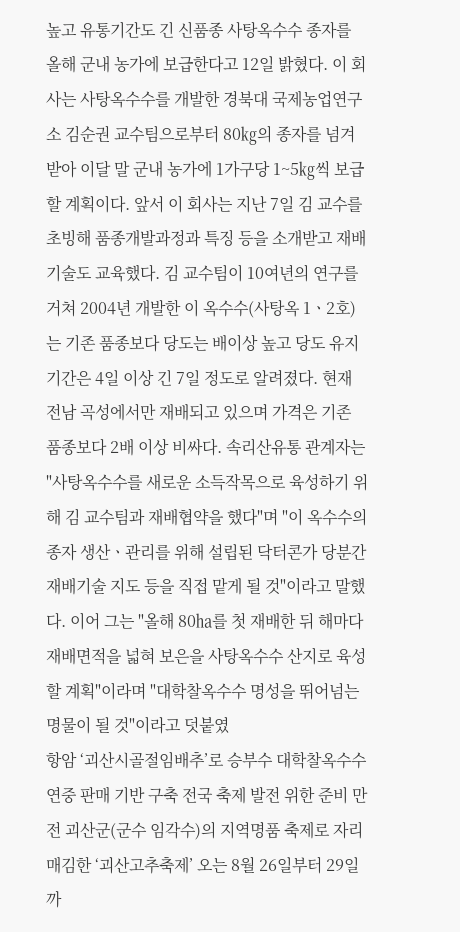높고 유통기간도 긴 신품종 사탕옥수수 종자를 올해 군내 농가에 보급한다고 12일 밝혔다. 이 회사는 사탕옥수수를 개발한 경북대 국제농업연구소 김순권 교수팀으로부터 80㎏의 종자를 넘겨받아 이달 말 군내 농가에 1가구당 1~5㎏씩 보급할 계획이다. 앞서 이 회사는 지난 7일 김 교수를 초빙해 품종개발과정과 특징 등을 소개받고 재배기술도 교육했다. 김 교수팀이 10여년의 연구를 거쳐 2004년 개발한 이 옥수수(사탕옥 1ㆍ2호)는 기존 품종보다 당도는 배이상 높고 당도 유지기간은 4일 이상 긴 7일 정도로 알려졌다. 현재 전남 곡성에서만 재배되고 있으며 가격은 기존 품종보다 2배 이상 비싸다. 속리산유통 관계자는 "사탕옥수수를 새로운 소득작목으로 육성하기 위해 김 교수팀과 재배협약을 했다"며 "이 옥수수의 종자 생산ㆍ관리를 위해 설립된 닥터콘가 당분간 재배기술 지도 등을 직접 맡게 될 것"이라고 말했다. 이어 그는 "올해 80㏊를 첫 재배한 뒤 해마다 재배면적을 넓혀 보은을 사탕옥수수 산지로 육성할 계획"이라며 "대학찰옥수수 명성을 뛰어넘는 명물이 될 것"이라고 덧붙였
항암 ‘괴산시골절임배추’로 승부수 대학찰옥수수 연중 판매 기반 구축 전국 축제 발전 위한 준비 만전 괴산군(군수 임각수)의 지역명품 축제로 자리매김한 ‘괴산고추축제’ 오는 8월 26일부터 29일까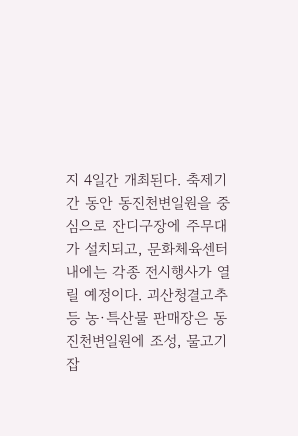지 4일간 개최된다. 축제기간 동안 동진천변일원을 중심으로 잔디구장에 주무대가 설치되고, 문화체육센터 내에는 각종 전시행사가 열릴 예정이다. 괴산청결고추 등 농·특산물 판매장은 동진천변일원에 조성, 물고기잡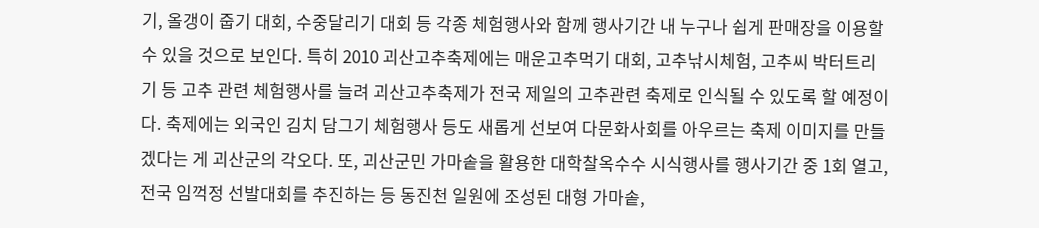기, 올갱이 줍기 대회, 수중달리기 대회 등 각종 체험행사와 함께 행사기간 내 누구나 쉽게 판매장을 이용할 수 있을 것으로 보인다. 특히 2010 괴산고추축제에는 매운고추먹기 대회, 고추낚시체험, 고추씨 박터트리기 등 고추 관련 체험행사를 늘려 괴산고추축제가 전국 제일의 고추관련 축제로 인식될 수 있도록 할 예정이다. 축제에는 외국인 김치 담그기 체험행사 등도 새롭게 선보여 다문화사회를 아우르는 축제 이미지를 만들겠다는 게 괴산군의 각오다. 또, 괴산군민 가마솥을 활용한 대학찰옥수수 시식행사를 행사기간 중 1회 열고, 전국 임꺽정 선발대회를 추진하는 등 동진천 일원에 조성된 대형 가마솥,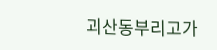괴산동부리고가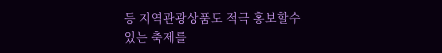등 지역관광상품도 적극 홍보할수 있는 축제를